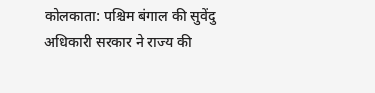कोलकाता: पश्चिम बंगाल की सुवेंदु अधिकारी सरकार ने राज्य की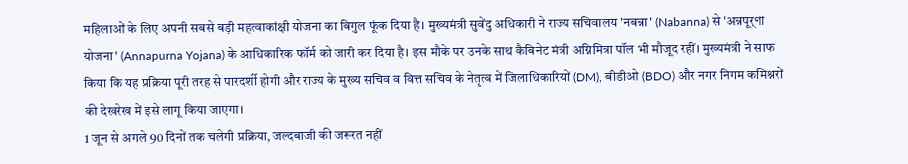महिलाओं के लिए अपनी सबसे बड़ी महत्वाकांक्षी योजना का बिगुल फूंक दिया है। मुख्यमंत्री सुवेंदु अधिकारी ने राज्य सचिवालय 'नबन्ना' (Nabanna) से 'अन्नपूर्ণা योजना' (Annapurna Yojana) के आधिकारिक फॉर्म को जारी कर दिया है। इस मौके पर उनके साथ कैबिनेट मंत्री अग्निमित्रा पॉल भी मौजूद रहीं। मुख्यमंत्री ने साफ किया कि यह प्रक्रिया पूरी तरह से पारदर्शी होगी और राज्य के मुख्य सचिव व वित्त सचिव के नेतृत्व में जिलाधिकारियों (DM), बीडीओ (BDO) और नगर निगम कमिश्नरों की देखरेख में इसे लागू किया जाएगा।
1 जून से अगले 90 दिनों तक चलेगी प्रक्रिया, जल्दबाजी की जरूरत नहीं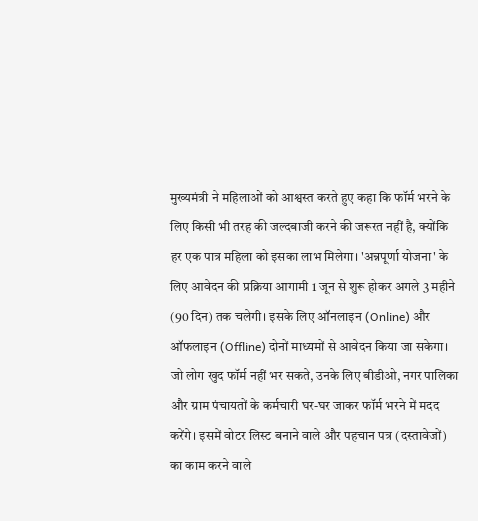मुख्यमंत्री ने महिलाओं को आश्वस्त करते हुए कहा कि फॉर्म भरने के लिए किसी भी तरह की जल्दबाजी करने की जरूरत नहीं है, क्योंकि हर एक पात्र महिला को इसका लाभ मिलेगा। 'अन्नपूर्णा योजना' के लिए आवेदन की प्रक्रिया आगामी 1 जून से शुरू होकर अगले 3 महीने (90 दिन) तक चलेगी। इसके लिए ऑनलाइन (Online) और ऑफलाइन (Offline) दोनों माध्यमों से आवेदन किया जा सकेगा।
जो लोग खुद फॉर्म नहीं भर सकते, उनके लिए बीडीओ, नगर पालिका और ग्राम पंचायतों के कर्मचारी घर-घर जाकर फॉर्म भरने में मदद करेंगे। इसमें वोटर लिस्ट बनाने वाले और पहचान पत्र (दस्तावेजों) का काम करने वाले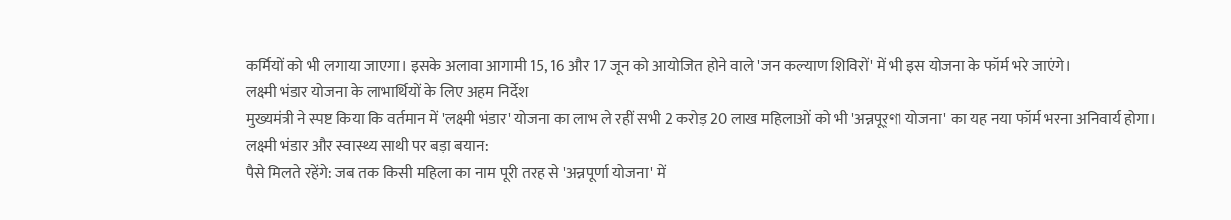कर्मियों को भी लगाया जाएगा। इसके अलावा आगामी 15, 16 और 17 जून को आयोजित होने वाले 'जन कल्याण शिविरों' में भी इस योजना के फॉर्म भरे जाएंगे।
लक्ष्मी भंडार योजना के लाभार्थियों के लिए अहम निर्देश
मुख्यमंत्री ने स्पष्ट किया कि वर्तमान में 'लक्ष्मी भंडार' योजना का लाभ ले रहीं सभी 2 करोड़ 20 लाख महिलाओं को भी 'अन्नपूर्ণা योजना' का यह नया फॉर्म भरना अनिवार्य होगा।
लक्ष्मी भंडार और स्वास्थ्य साथी पर बड़ा बयान:
पैसे मिलते रहेंगे: जब तक किसी महिला का नाम पूरी तरह से 'अन्नपूर्णा योजना' में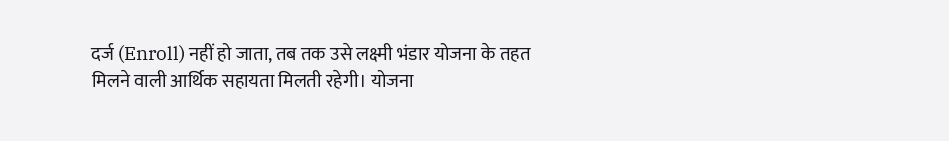दर्ज (Enroll) नहीं हो जाता, तब तक उसे लक्ष्मी भंडार योजना के तहत मिलने वाली आर्थिक सहायता मिलती रहेगी। योजना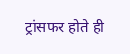ट्रांसफर होते ही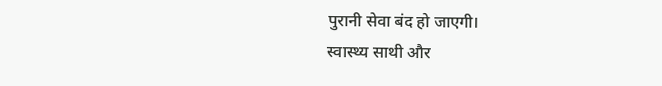पुरानी सेवा बंद हो जाएगी।
स्वास्थ्य साथी और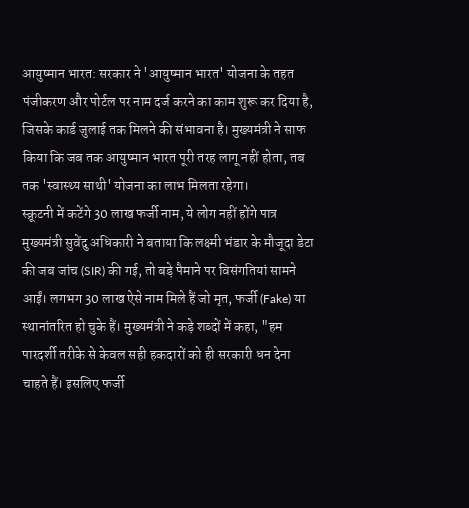आयुष्मान भारत: सरकार ने 'आयुष्मान भारत' योजना के तहत पंजीकरण और पोर्टल पर नाम दर्ज करने का काम शुरू कर दिया है, जिसके कार्ड जुलाई तक मिलने की संभावना है। मुख्यमंत्री ने साफ किया कि जब तक आयुष्मान भारत पूरी तरह लागू नहीं होता, तब तक 'स्वास्थ्य साथी' योजना का लाभ मिलता रहेगा।
स्क्रूटनी में कटेंगे 30 लाख फर्जी नाम, ये लोग नहीं होंगे पात्र
मुख्यमंत्री सुवेंदु अधिकारी ने बताया कि लक्ष्मी भंडार के मौजूदा डेटा की जब जांच (SIR) की गई, तो बड़े पैमाने पर विसंगतियां सामने आईं। लगभग 30 लाख ऐसे नाम मिले हैं जो मृत, फर्जी (Fake) या स्थानांतरित हो चुके हैं। मुख्यमंत्री ने कड़े शब्दों में कहा, "हम पारदर्शी तरीके से केवल सही हकदारों को ही सरकारी धन देना चाहते हैं। इसलिए फर्जी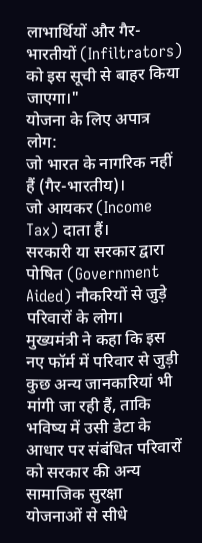लाभार्थियों और गैर-भारतीयों (Infiltrators) को इस सूची से बाहर किया जाएगा।"
योजना के लिए अपात्र लोग:
जो भारत के नागरिक नहीं हैं (गैर-भारतीय)।
जो आयकर (Income Tax) दाता हैं।
सरकारी या सरकार द्वारा पोषित (Government Aided) नौकरियों से जुड़े परिवारों के लोग।
मुख्यमंत्री ने कहा कि इस नए फॉर्म में परिवार से जुड़ी कुछ अन्य जानकारियां भी मांगी जा रही हैं, ताकि भविष्य में उसी डेटा के आधार पर संबंधित परिवारों को सरकार की अन्य सामाजिक सुरक्षा योजनाओं से सीधे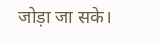जोड़ा जा सके।